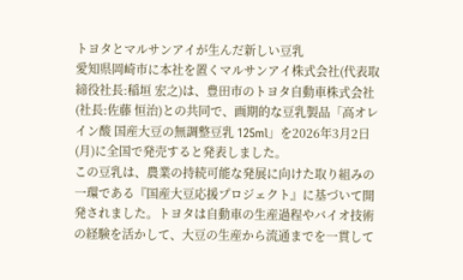トヨタとマルサンアイが生んだ新しい豆乳
愛知県岡崎市に本社を置くマルサンアイ株式会社(代表取締役社長:稲垣 宏之)は、豊田市のトヨタ自動車株式会社(社長:佐藤 恒治)との共同で、画期的な豆乳製品「高オレイン酸 国産大豆の無調整豆乳 125ml」を2026年3月2日(月)に全国で発売すると発表しました。
この豆乳は、農業の持続可能な発展に向けた取り組みの一環である『国産大豆応援プロジェクト』に基づいて開発されました。トヨタは自動車の生産過程やバイオ技術の経験を活かして、大豆の生産から流通までを一貫して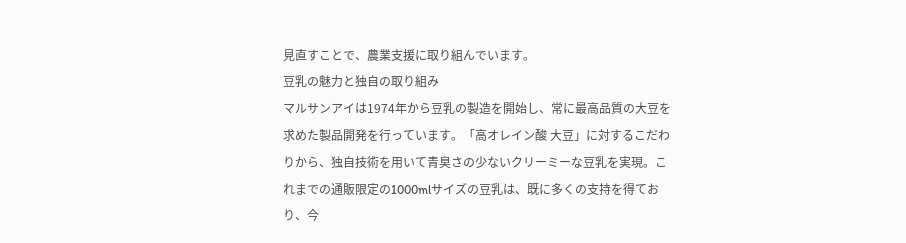見直すことで、農業支援に取り組んでいます。
豆乳の魅力と独自の取り組み
マルサンアイは1974年から豆乳の製造を開始し、常に最高品質の大豆を求めた製品開発を行っています。「高オレイン酸 大豆」に対するこだわりから、独自技術を用いて青臭さの少ないクリーミーな豆乳を実現。これまでの通販限定の1000mlサイズの豆乳は、既に多くの支持を得ており、今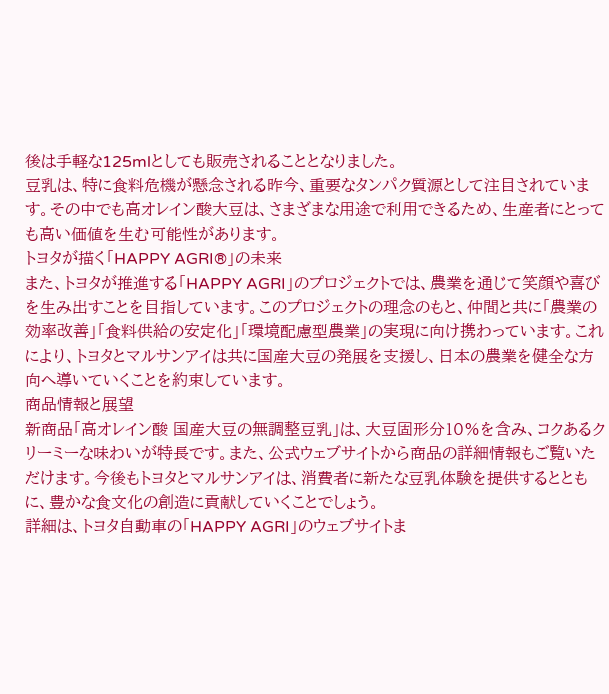後は手軽な125mlとしても販売されることとなりました。
豆乳は、特に食料危機が懸念される昨今、重要なタンパク質源として注目されています。その中でも高オレイン酸大豆は、さまざまな用途で利用できるため、生産者にとっても高い価値を生む可能性があります。
トヨタが描く「HAPPY AGRI®」の未来
また、トヨタが推進する「HAPPY AGRI」のプロジェクトでは、農業を通じて笑顔や喜びを生み出すことを目指しています。このプロジェクトの理念のもと、仲間と共に「農業の効率改善」「食料供給の安定化」「環境配慮型農業」の実現に向け携わっています。これにより、トヨタとマルサンアイは共に国産大豆の発展を支援し、日本の農業を健全な方向へ導いていくことを約束しています。
商品情報と展望
新商品「高オレイン酸 国産大豆の無調整豆乳」は、大豆固形分10%を含み、コクあるクリーミーな味わいが特長です。また、公式ウェブサイトから商品の詳細情報もご覧いただけます。今後もトヨタとマルサンアイは、消費者に新たな豆乳体験を提供するとともに、豊かな食文化の創造に貢献していくことでしょう。
詳細は、トヨタ自動車の「HAPPY AGRI」のウェブサイトま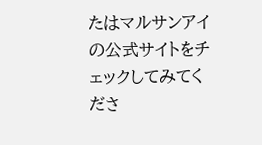たはマルサンアイの公式サイトをチェックしてみてくださ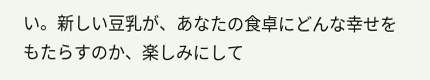い。新しい豆乳が、あなたの食卓にどんな幸せをもたらすのか、楽しみにして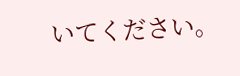いてください。